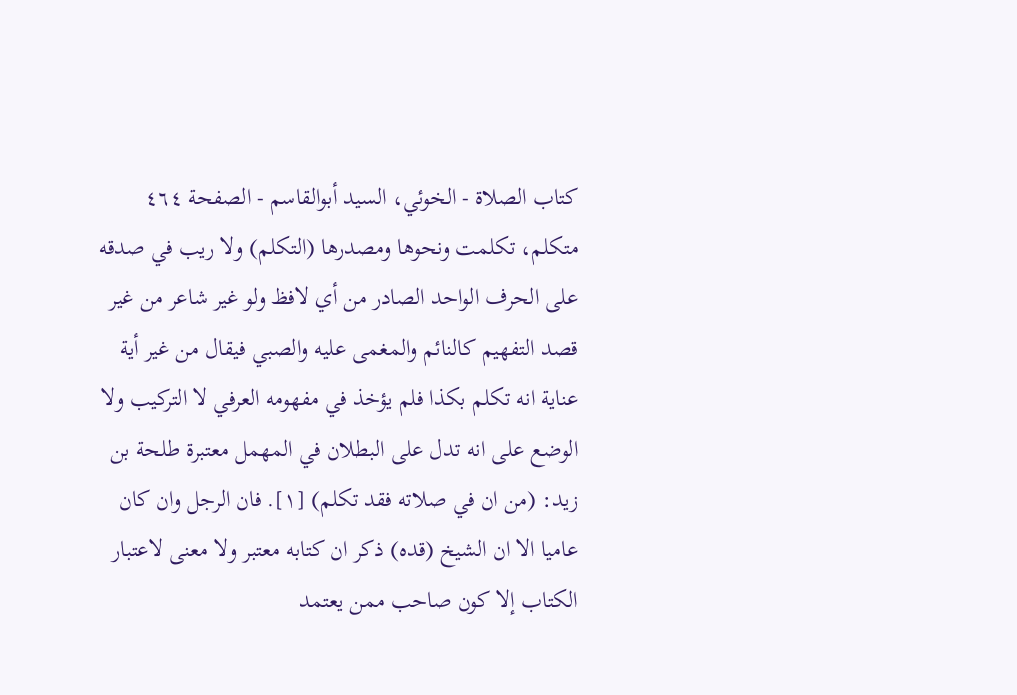كتاب الصلاة - الخوئي، السيد أبوالقاسم - الصفحة ٤٦٤
متكلم، تكلمت ونحوها ومصدرها (التكلم) ولا ريب في صدقه على الحرف الواحد الصادر من أي لافظ ولو غير شاعر من غير قصد التفهيم كالنائم والمغمى عليه والصبي فيقال من غير أية عناية انه تكلم بكذا فلم يؤخذ في مفهومه العرفي لا التركيب ولا الوضع على انه تدل على البطلان في المهمل معتبرة طلحة بن زيد: (من ان في صلاته فقد تكلم) [١]. فان الرجل وان كان عاميا الا ان الشيخ (قده) ذكر ان كتابه معتبر ولا معنى لاعتبار الكتاب إلا كون صاحب ممن يعتمد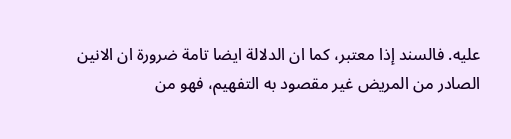عليه. فالسند إذا معتبر، كما ان الدلالة ايضا تامة ضرورة ان الانين الصادر من المريض غير مقصود به التفهيم، فهو من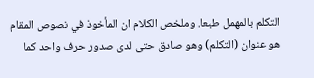التكلم بالمهمل طبعا. وملخص الكلام ان المأخوذ في نصوص المقام هو عنوان (التكلم) وهو صادق حتى لدى صدور حرف واحد كما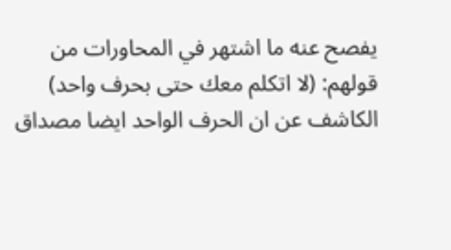يفصح عنه ما اشتهر في المحاورات من قولهم: (لا اتكلم معك حتى بحرف واحد) الكاشف عن ان الحرف الواحد ايضا مصداق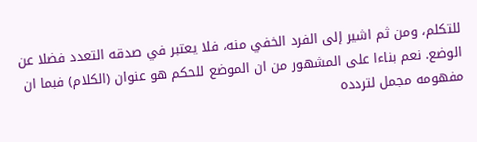للتكلم، ومن ثم اشير إلى الفرد الخفي منه، فلا يعتبر في صدقه التعدد فضلا عن الوضع. نعم بناءا على المشهور من ان الموضع للحكم هو عنوان (الكلام) فبما ان مفهومه مجمل لتردده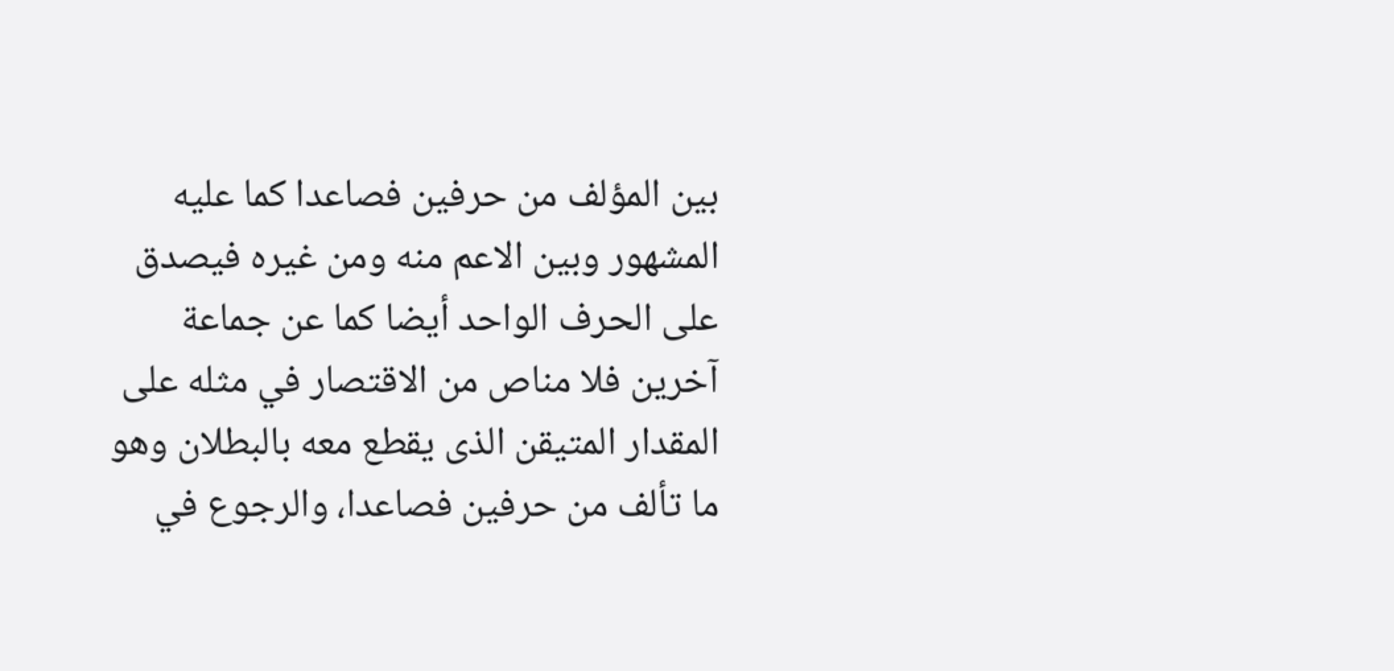بين المؤلف من حرفين فصاعدا كما عليه المشهور وبين الاعم منه ومن غيره فيصدق على الحرف الواحد أيضا كما عن جماعة آخرين فلا مناص من الاقتصار في مثله على المقدار المتيقن الذى يقطع معه بالبطلان وهو ما تألف من حرفين فصاعدا، والرجوع في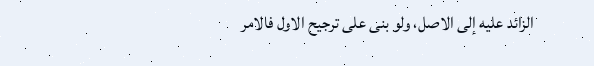الزائد عليه إلى الاصل، ولو بنى على ترجيح الاول فالامر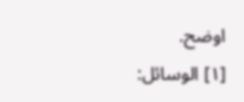اوضح.
[١] الوسائل: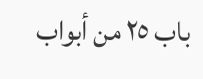باب ٢٥ من أبواب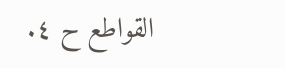القواطع ح ٤.